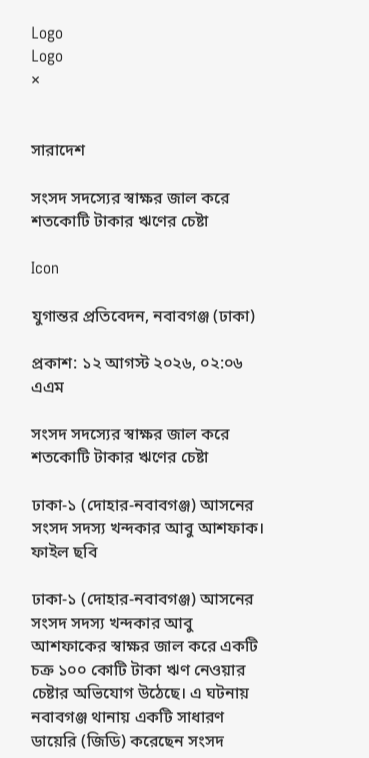Logo
Logo
×


সারাদেশ

সংসদ সদস্যের স্বাক্ষর জাল করে শতকোটি টাকার ঋণের চেষ্টা

Icon

যুগান্তর প্রতিবেদন, নবাবগঞ্জ (ঢাকা)

প্রকাশ: ১২ আগস্ট ২০২৬, ০২:০৬ এএম

সংসদ সদস্যের স্বাক্ষর জাল করে শতকোটি টাকার ঋণের চেষ্টা

ঢাকা-১ (দোহার-নবাবগঞ্জ) আসনের সংসদ সদস্য খন্দকার আবু আশফাক। ফাইল ছবি

ঢাকা-১ (দোহার-নবাবগঞ্জ) আসনের সংসদ সদস্য খন্দকার আবু আশফাকের স্বাক্ষর জাল করে একটি চক্র ১০০ কোটি টাকা ঋণ নেওয়ার চেষ্টার অভিযোগ উঠেছে। এ ঘটনায় নবাবগঞ্জ থানায় একটি সাধারণ ডায়েরি (জিডি) করেছেন সংসদ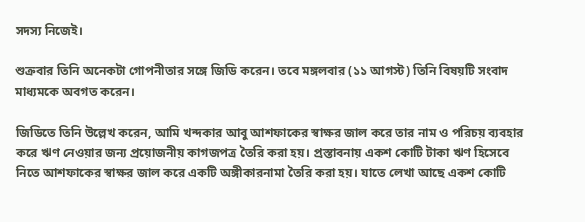সদস্য নিজেই।

শুক্রবার তিনি অনেকটা গোপনীতার সঙ্গে জিডি করেন। তবে মঙ্গলবার (১১ আগস্ট) তিনি বিষয়টি সংবাদ মাধ্যমকে অবগত করেন।

জিডিতে তিনি উল্লেখ করেন, আমি খন্দকার আবু আশফাকের স্বাক্ষর জাল করে তার নাম ও পরিচয় ব্যবহার করে ঋণ নেওয়ার জন্য প্রয়োজনীয় কাগজপত্র তৈরি করা হয়। প্রস্তাবনায় একশ কোটি টাকা ঋণ হিসেবে নিতে আশফাকের স্বাক্ষর জাল করে একটি অঙ্গীকারনামা তৈরি করা হয়। যাতে লেখা আছে একশ কোটি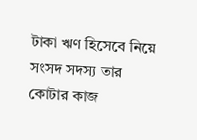টাকা ঋণ হিসেবে নিয়ে সংসদ সদস্য তার কোটার কাজ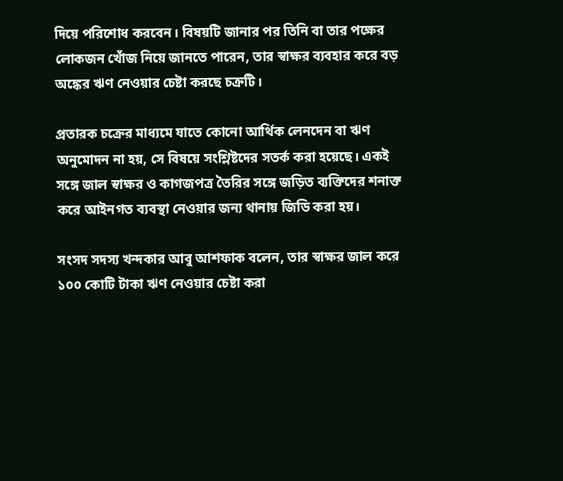দিয়ে পরিশোধ করবেন। বিষয়টি জানার পর তিনি বা তার পক্ষের লোকজন খোঁজ নিয়ে জানতে পারেন, তার স্বাক্ষর ব্যবহার করে বড় অঙ্কের ঋণ নেওয়ার চেষ্টা করছে চক্রটি।

প্রতারক চক্রের মাধ্যমে যাতে কোনো আর্থিক লেনদেন বা ঋণ অনুমোদন না হয়, সে বিষয়ে সংশ্লিষ্টদের সতর্ক করা হয়েছে। একই সঙ্গে জাল স্বাক্ষর ও কাগজপত্র তৈরির সঙ্গে জড়িত ব্যক্তিদের শনাক্ত করে আইনগত ব্যবস্থা নেওয়ার জন্য থানায় জিডি করা হয়।

সংসদ সদস্য খন্দকার আবু আশফাক বলেন, তার স্বাক্ষর জাল করে ১০০ কোটি টাকা ঋণ নেওয়ার চেষ্টা করা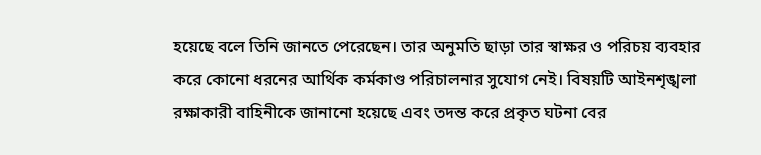হয়েছে বলে তিনি জানতে পেরেছেন। তার অনুমতি ছাড়া তার স্বাক্ষর ও পরিচয় ব্যবহার করে কোনো ধরনের আর্থিক কর্মকাণ্ড পরিচালনার সুযোগ নেই। বিষয়টি আইনশৃঙ্খলা রক্ষাকারী বাহিনীকে জানানো হয়েছে এবং তদন্ত করে প্রকৃত ঘটনা বের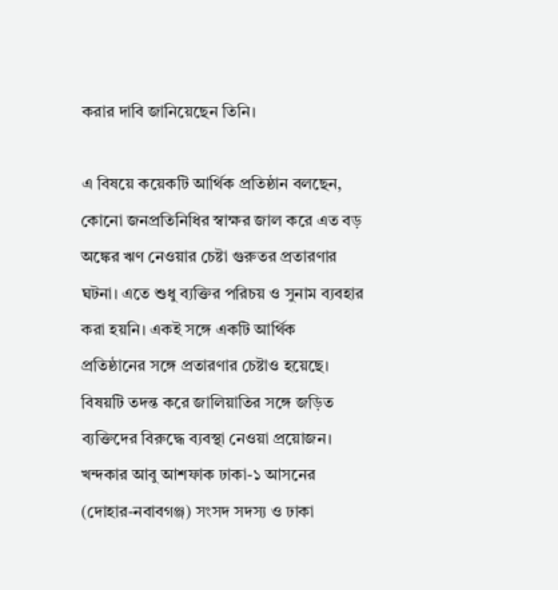করার দাবি জানিয়েছেন তিনি।

এ বিষয়ে কয়েকটি আর্থিক প্রতিষ্ঠান বলছেন, কোনো জনপ্রতিনিধির স্বাক্ষর জাল করে এত বড় অঙ্কের ঋণ নেওয়ার চেষ্টা গুরুতর প্রতারণার ঘটনা। এতে শুধু ব্যক্তির পরিচয় ও সুনাম ব্যবহার করা হয়নি। একই সঙ্গে একটি আর্থিক প্রতিষ্ঠানের সঙ্গে প্রতারণার চেষ্টাও হয়েছে। বিষয়টি তদন্ত করে জালিয়াতির সঙ্গে জড়িত ব্যক্তিদের বিরুদ্ধে ব্যবস্থা নেওয়া প্রয়োজন। খন্দকার আবু আশফাক ঢাকা-১ আসনের (দোহার-নবাবগঞ্জ) সংসদ সদস্য ও ঢাকা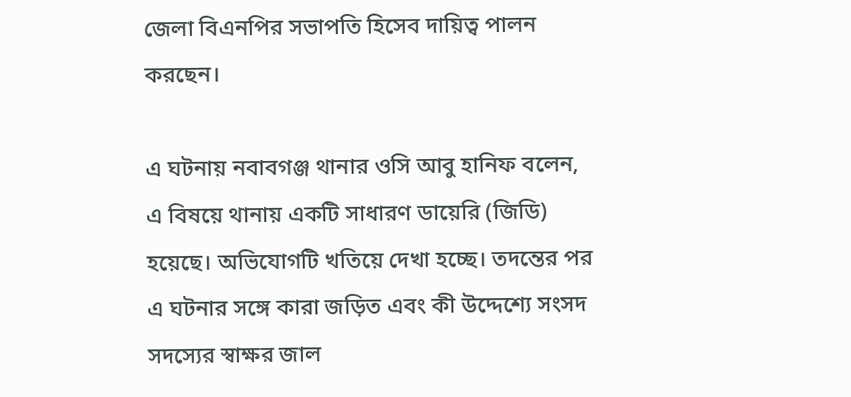জেলা বিএনপির সভাপতি হিসেব দায়িত্ব পালন করছেন।

এ ঘটনায় নবাবগঞ্জ থানার ওসি আবু হানিফ বলেন, এ বিষয়ে থানায় একটি সাধারণ ডায়েরি (জিডি) হয়েছে। অভিযোগটি খতিয়ে দেখা হচ্ছে। তদন্তের পর এ ঘটনার সঙ্গে কারা জড়িত এবং কী উদ্দেশ্যে সংসদ সদস্যের স্বাক্ষর জাল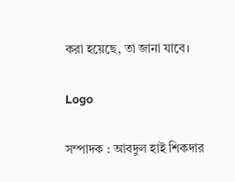করা হয়েছে, তা জানা যাবে।

Logo

সম্পাদক : আবদুল হাই শিকদার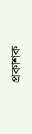প্রকাশক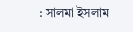: সালমা ইসলাম